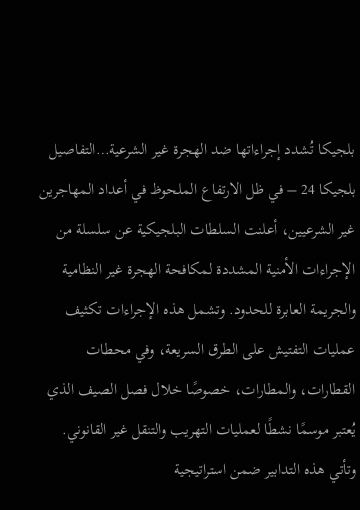بلجيكا تُشدد إجراءاتها ضد الهجرة غير الشرعية…التفاصيل
بلجيكا 24 – في ظل الارتفاع الملحوظ في أعداد المهاجرين غير الشرعيين، أعلنت السلطات البلجيكية عن سلسلة من الإجراءات الأمنية المشددة لمكافحة الهجرة غير النظامية والجريمة العابرة للحدود. وتشمل هذه الإجراءات تكثيف عمليات التفتيش على الطرق السريعة، وفي محطات القطارات، والمطارات، خصوصًا خلال فصل الصيف الذي يُعتبر موسمًا نشطًا لعمليات التهريب والتنقل غير القانوني.
وتأتي هذه التدابير ضمن استراتيجية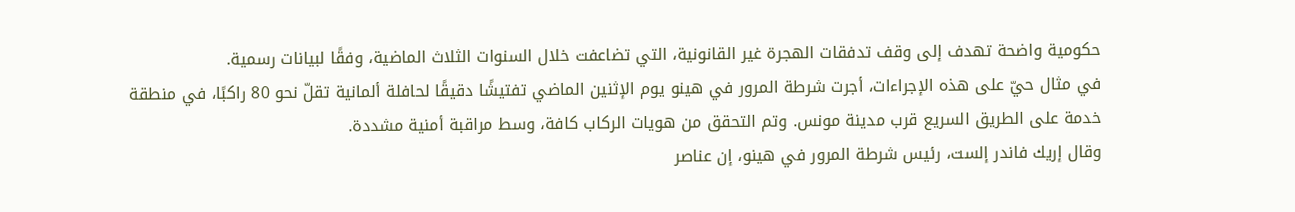حكومية واضحة تهدف إلى وقف تدفقات الهجرة غير القانونية، التي تضاعفت خلال السنوات الثلاث الماضية، وفقًا لبيانات رسمية.
في مثال حيّ على هذه الإجراءات، أجرت شرطة المرور في هينو يوم الإثنين الماضي تفتيشًا دقيقًا لحافلة ألمانية تقلّ نحو 80 راكبًا، في منطقة خدمة على الطريق السريع قرب مدينة مونس. وتم التحقق من هويات الركاب كافة، وسط مراقبة أمنية مشددة.
وقال إريك فاندر إلست، رئيس شرطة المرور في هينو، إن عناصر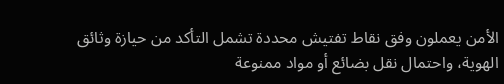الأمن يعملون وفق نقاط تفتيش محددة تشمل التأكد من حيازة وثائق الهوية، واحتمال نقل بضائع أو مواد ممنوعة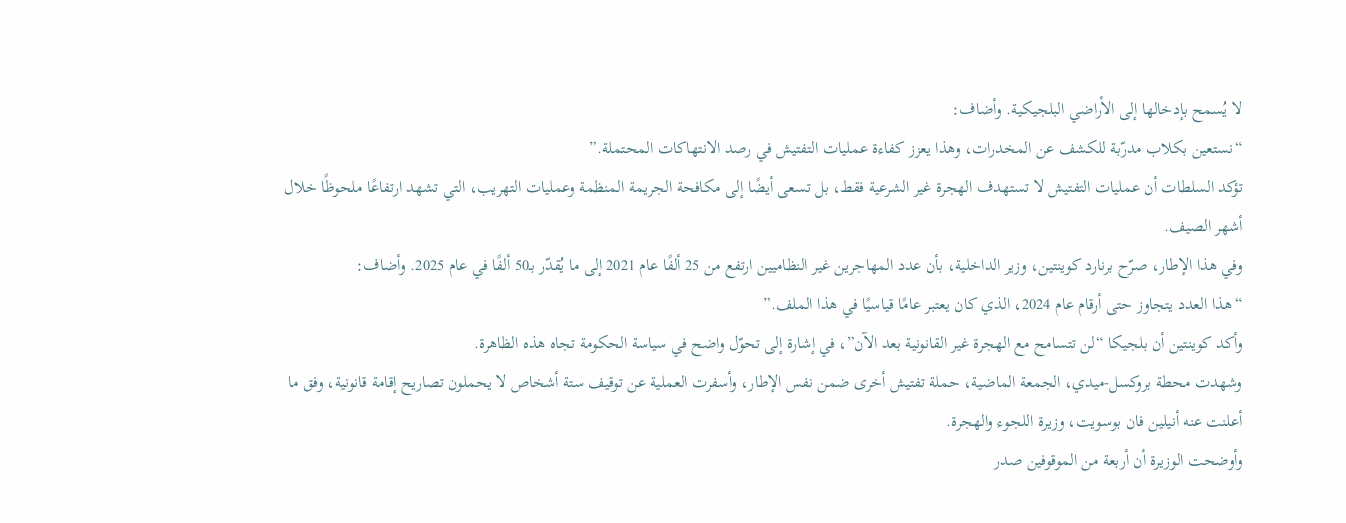لا يُسمح بإدخالها إلى الأراضي البلجيكية. وأضاف:
“نستعين بكلاب مدرّبة للكشف عن المخدرات، وهذا يعزز كفاءة عمليات التفتيش في رصد الانتهاكات المحتملة.”
تؤكد السلطات أن عمليات التفتيش لا تستهدف الهجرة غير الشرعية فقط، بل تسعى أيضًا إلى مكافحة الجريمة المنظمة وعمليات التهريب، التي تشهد ارتفاعًا ملحوظًا خلال أشهر الصيف.
وفي هذا الإطار، صرّح برنارد كوينتين، وزير الداخلية، بأن عدد المهاجرين غير النظاميين ارتفع من 25 ألفًا عام 2021 إلى ما يُقدّر بـ50 ألفًا في عام 2025. وأضاف:
“هذا العدد يتجاوز حتى أرقام عام 2024، الذي كان يعتبر عامًا قياسيًا في هذا الملف.”
وأكد كوينتين أن بلجيكا “لن تتسامح مع الهجرة غير القانونية بعد الآن”، في إشارة إلى تحوّل واضح في سياسة الحكومة تجاه هذه الظاهرة.
وشهدت محطة بروكسل-ميدي، الجمعة الماضية، حملة تفتيش أخرى ضمن نفس الإطار، وأسفرت العملية عن توقيف ستة أشخاص لا يحملون تصاريح إقامة قانونية، وفق ما أعلنت عنه أنيلين فان بوسويت، وزيرة اللجوء والهجرة.
وأوضحت الوزيرة أن أربعة من الموقوفين صدر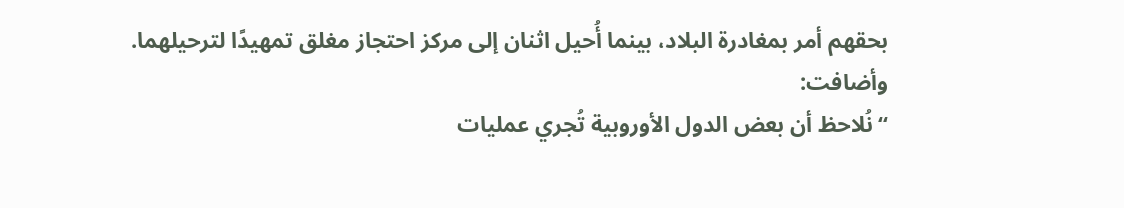بحقهم أمر بمغادرة البلاد، بينما أُحيل اثنان إلى مركز احتجاز مغلق تمهيدًا لترحيلهما.
وأضافت:
“نُلاحظ أن بعض الدول الأوروبية تُجري عمليات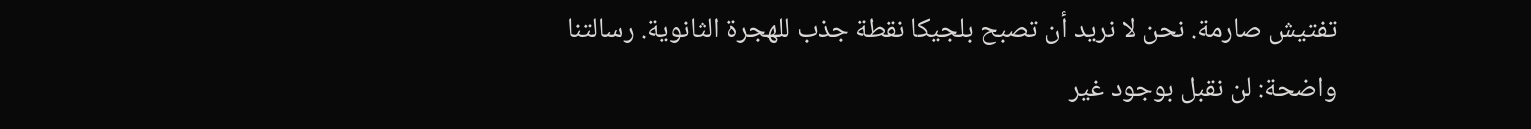تفتيش صارمة. نحن لا نريد أن تصبح بلجيكا نقطة جذب للهجرة الثانوية. رسالتنا واضحة: لن نقبل بوجود غير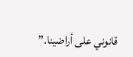قانوني على أراضينا.”